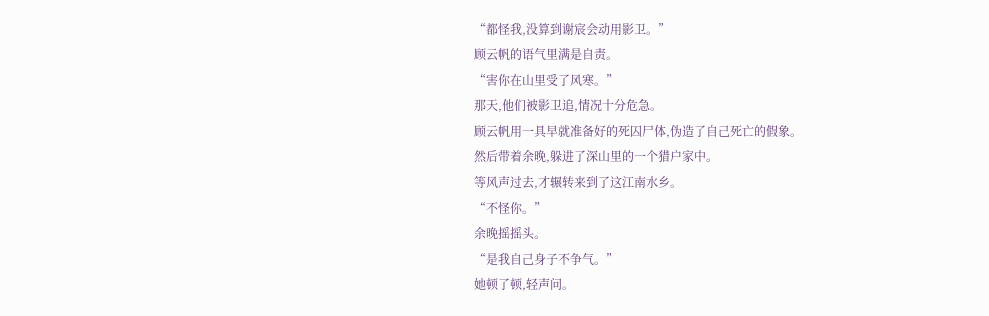“都怪我,没算到谢宸会动用影卫。”
顾云帆的语气里满是自责。
“害你在山里受了风寒。”
那天,他们被影卫追,情况十分危急。
顾云帆用一具早就准备好的死囚尸体,伪造了自己死亡的假象。
然后带着余晚,躲进了深山里的一个猎户家中。
等风声过去,才辗转来到了这江南水乡。
“不怪你。”
余晚摇摇头。
“是我自己身子不争气。”
她顿了顿,轻声问。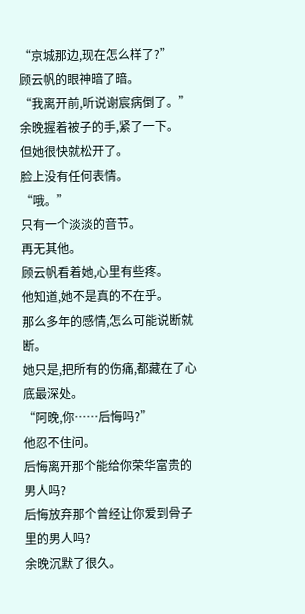“京城那边,现在怎么样了?”
顾云帆的眼神暗了暗。
“我离开前,听说谢宸病倒了。”
余晚握着被子的手,紧了一下。
但她很快就松开了。
脸上没有任何表情。
“哦。”
只有一个淡淡的音节。
再无其他。
顾云帆看着她,心里有些疼。
他知道,她不是真的不在乎。
那么多年的感情,怎么可能说断就断。
她只是,把所有的伤痛,都藏在了心底最深处。
“阿晚,你……后悔吗?”
他忍不住问。
后悔离开那个能给你荣华富贵的男人吗?
后悔放弃那个曾经让你爱到骨子里的男人吗?
余晚沉默了很久。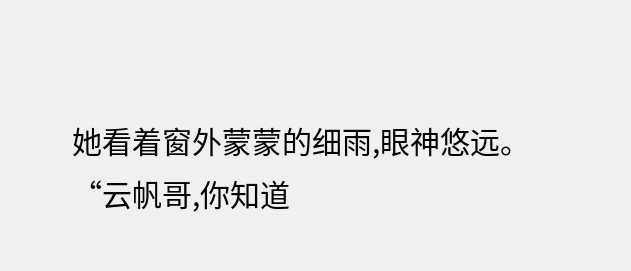她看着窗外蒙蒙的细雨,眼神悠远。
“云帆哥,你知道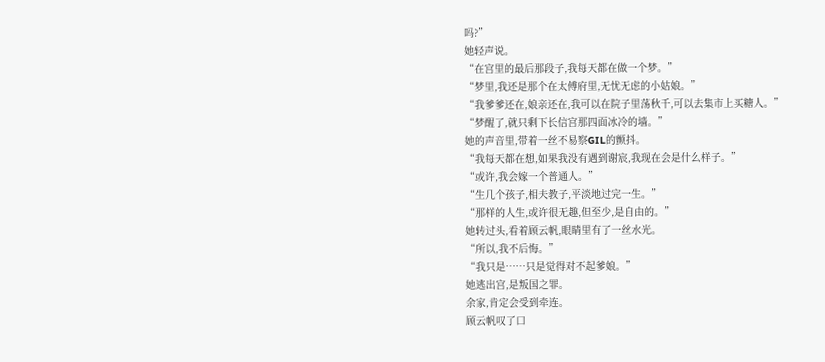吗?”
她轻声说。
“在宫里的最后那段子,我每天都在做一个梦。”
“梦里,我还是那个在太傅府里,无忧无虑的小姑娘。”
“我爹爹还在,娘亲还在,我可以在院子里荡秋千,可以去集市上买糖人。”
“梦醒了,就只剩下长信宫那四面冰冷的墙。”
她的声音里,带着一丝不易察GIL的颤抖。
“我每天都在想,如果我没有遇到谢宸,我现在会是什么样子。”
“或许,我会嫁一个普通人。”
“生几个孩子,相夫教子,平淡地过完一生。”
“那样的人生,或许很无趣,但至少,是自由的。”
她转过头,看着顾云帆,眼睛里有了一丝水光。
“所以,我不后悔。”
“我只是……只是觉得对不起爹娘。”
她逃出宫,是叛国之罪。
余家,肯定会受到牵连。
顾云帆叹了口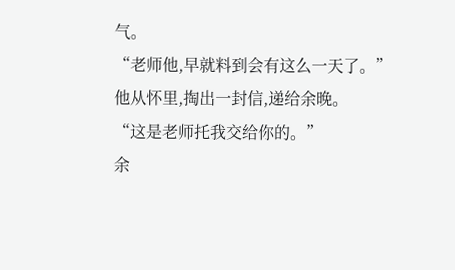气。
“老师他,早就料到会有这么一天了。”
他从怀里,掏出一封信,递给余晚。
“这是老师托我交给你的。”
余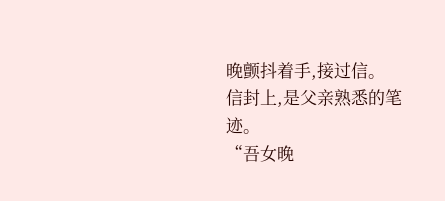晚颤抖着手,接过信。
信封上,是父亲熟悉的笔迹。
“吾女晚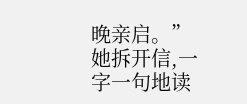晚亲启。”
她拆开信,一字一句地读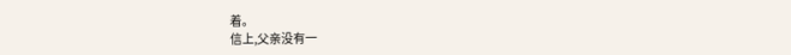着。
信上,父亲没有一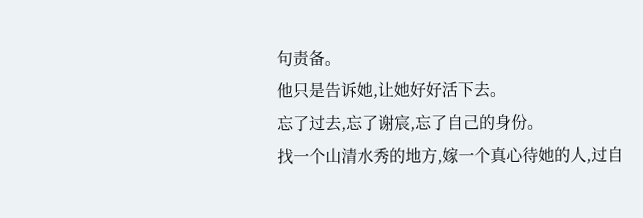句责备。
他只是告诉她,让她好好活下去。
忘了过去,忘了谢宸,忘了自己的身份。
找一个山清水秀的地方,嫁一个真心待她的人,过自